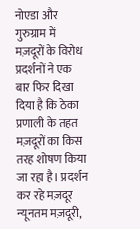नोएडा और गुरुग्राम में मज़दूरों के विरोध प्रदर्शनों ने एक बार फिर दिखा दिया है कि ठेका प्रणाली के तहत मज़दूरों का किस तरह शोषण किया जा रहा है। प्रदर्शन कर रहे मज़दूर न्यूनतम मज़दूरी,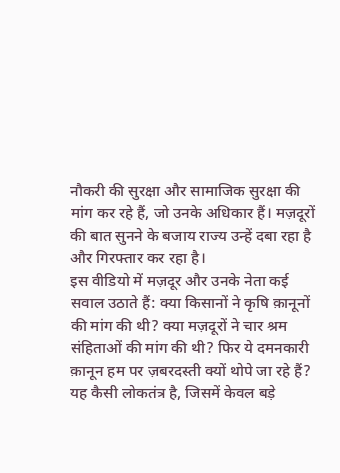नौकरी की सुरक्षा और सामाजिक सुरक्षा की मांग कर रहे हैं, जो उनके अधिकार हैं। मज़दूरों की बात सुनने के बजाय राज्य उन्हें दबा रहा है और गिरफ्तार कर रहा है।
इस वीडियो में मज़दूर और उनके नेता कई सवाल उठाते हैं: क्या किसानों ने कृषि क़ानूनों की मांग की थी? क्या मज़दूरों ने चार श्रम संहिताओं की मांग की थी? फिर ये दमनकारी क़ानून हम पर ज़बरदस्ती क्यों थोपे जा रहे हैं? यह कैसी लोकतंत्र है, जिसमें केवल बड़े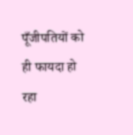पूँजीपतियों को ही फायदा हो रहा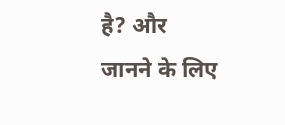है? और जानने के लिए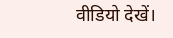वीडियो देखें।